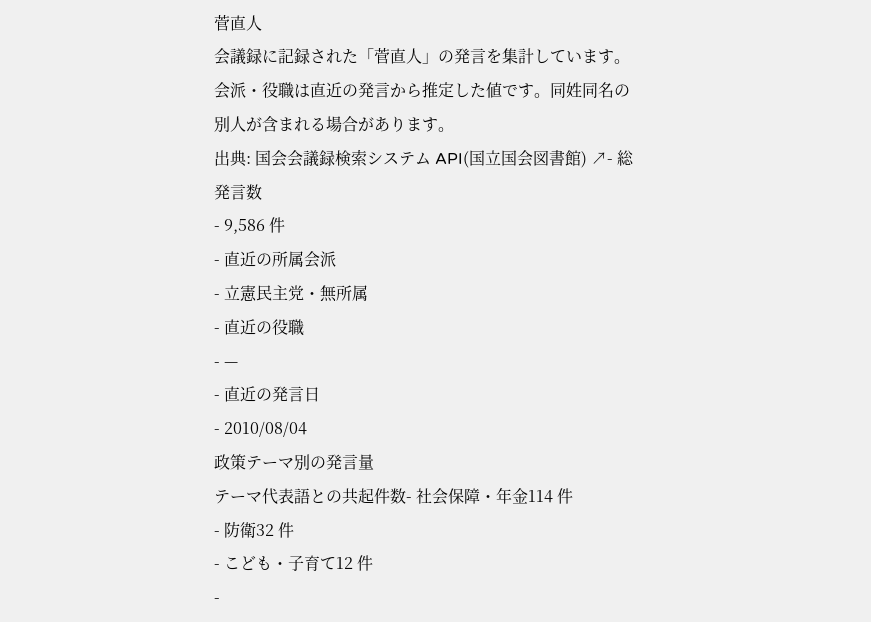菅直人
会議録に記録された「菅直人」の発言を集計しています。会派・役職は直近の発言から推定した値です。同姓同名の別人が含まれる場合があります。
出典: 国会会議録検索システム API(国立国会図書館) ↗- 総発言数
- 9,586 件
- 直近の所属会派
- 立憲民主党・無所属
- 直近の役職
- —
- 直近の発言日
- 2010/08/04
政策テーマ別の発言量
テーマ代表語との共起件数- 社会保障・年金114 件
- 防衛32 件
- こども・子育て12 件
-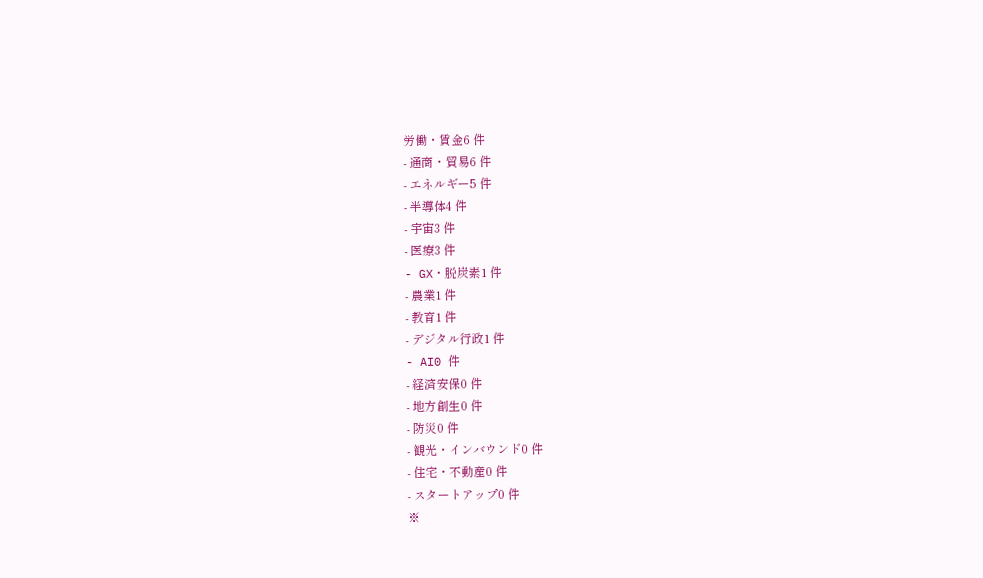労働・賃金6 件
- 通商・貿易6 件
- エネルギー5 件
- 半導体4 件
- 宇宙3 件
- 医療3 件
- GX・脱炭素1 件
- 農業1 件
- 教育1 件
- デジタル行政1 件
- AI0 件
- 経済安保0 件
- 地方創生0 件
- 防災0 件
- 観光・インバウンド0 件
- 住宅・不動産0 件
- スタートアップ0 件
※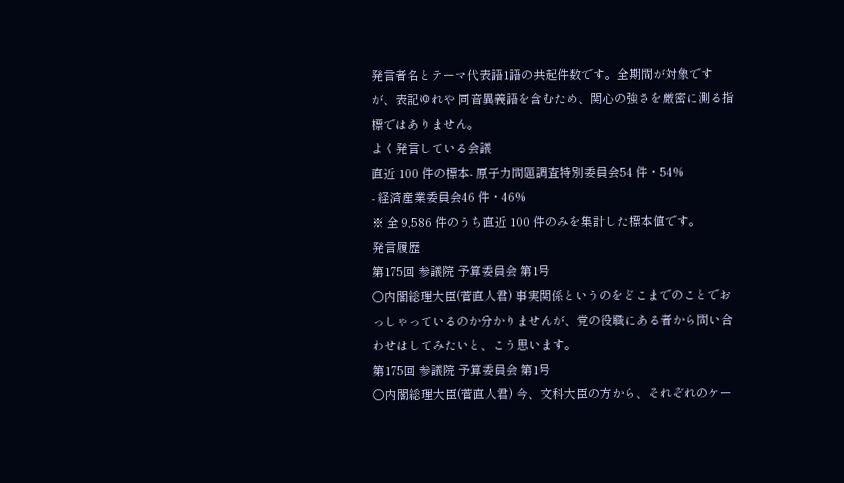発言者名とテーマ代表語1語の共起件数です。全期間が対象ですが、表記ゆれや 同音異義語を含むため、関心の強さを厳密に測る指標ではありません。
よく発言している会議
直近 100 件の標本- 原子力問題調査特別委員会54 件・54%
- 経済産業委員会46 件・46%
※ 全 9,586 件のうち直近 100 件のみを集計した標本値です。
発言履歴
第175回 参議院 予算委員会 第1号
○内閣総理大臣(菅直人君) 事実関係というのをどこまでのことでおっしゃっているのか分かりませんが、党の役職にある者から問い合わせはしてみたいと、こう思います。
第175回 参議院 予算委員会 第1号
○内閣総理大臣(菅直人君) 今、文科大臣の方から、それぞれのケー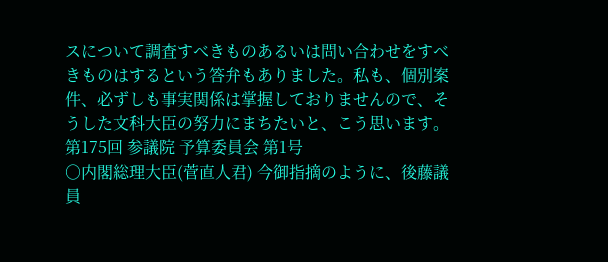スについて調査すべきものあるいは問い合わせをすべきものはするという答弁もありました。私も、個別案件、必ずしも事実関係は掌握しておりませんので、そうした文科大臣の努力にまちたいと、こう思います。
第175回 参議院 予算委員会 第1号
○内閣総理大臣(菅直人君) 今御指摘のように、後藤議員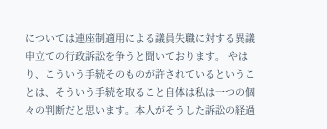については連座制適用による議員失職に対する異議申立ての行政訴訟を争うと聞いております。 やはり、こういう手続そのものが許されているということは、そういう手続を取ること自体は私は一つの個々の判断だと思います。本人がそうした訴訟の経過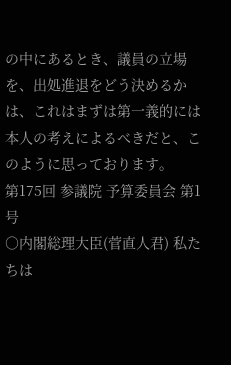の中にあるとき、議員の立場を、出処進退をどう決めるかは、これはまずは第一義的には本人の考えによるべきだと、このように思っております。
第175回 参議院 予算委員会 第1号
○内閣総理大臣(菅直人君) 私たちは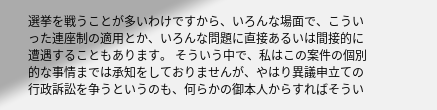選挙を戦うことが多いわけですから、いろんな場面で、こういった連座制の適用とか、いろんな問題に直接あるいは間接的に遭遇することもあります。 そういう中で、私はこの案件の個別的な事情までは承知をしておりませんが、やはり異議申立ての行政訴訟を争うというのも、何らかの御本人からすればそうい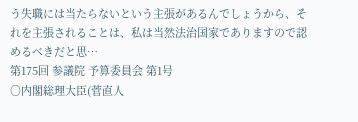う失職には当たらないという主張があるんでしょうから、それを主張されることは、私は当然法治国家でありますので認めるべきだと思…
第175回 参議院 予算委員会 第1号
○内閣総理大臣(菅直人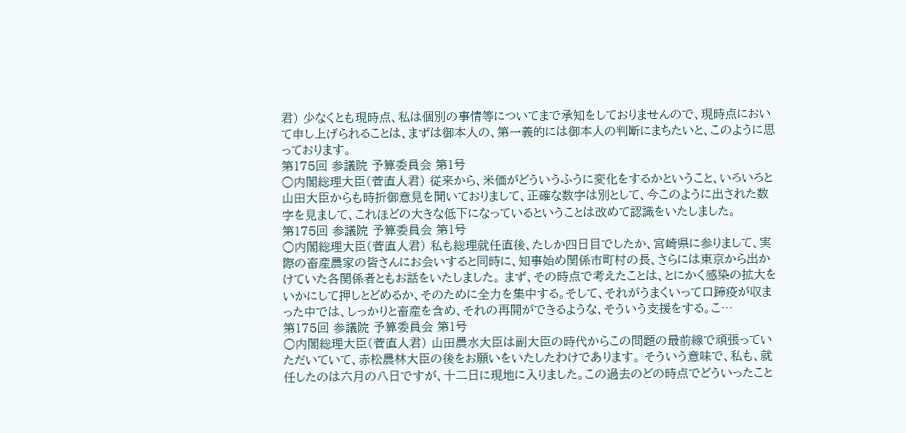君) 少なくとも現時点、私は個別の事情等についてまで承知をしておりませんので、現時点において申し上げられることは、まずは御本人の、第一義的には御本人の判断にまちたいと、このように思っております。
第175回 参議院 予算委員会 第1号
○内閣総理大臣(菅直人君) 従来から、米価がどういうふうに変化をするかということ、いろいろと山田大臣からも時折御意見を聞いておりまして、正確な数字は別として、今このように出された数字を見まして、これほどの大きな低下になっているということは改めて認識をいたしました。
第175回 参議院 予算委員会 第1号
○内閣総理大臣(菅直人君) 私も総理就任直後、たしか四日目でしたか、宮崎県に参りまして、実際の畜産農家の皆さんにお会いすると同時に、知事始め関係市町村の長、さらには東京から出かけていた各関係者ともお話をいたしました。 まず、その時点で考えたことは、とにかく感染の拡大をいかにして押しとどめるか、そのために全力を集中する。そして、それがうまくいって口蹄疫が収まった中では、しっかりと畜産を含め、それの再開ができるような、そういう支援をする。こ…
第175回 参議院 予算委員会 第1号
○内閣総理大臣(菅直人君) 山田農水大臣は副大臣の時代からこの問題の最前線で頑張っていただいていて、赤松農林大臣の後をお願いをいたしたわけであります。 そういう意味で、私も、就任したのは六月の八日ですが、十二日に現地に入りました。この過去のどの時点でどういったこと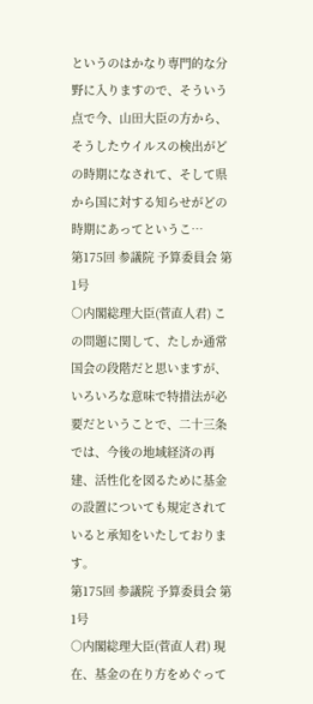というのはかなり専門的な分野に入りますので、そういう点で今、山田大臣の方から、そうしたウイルスの検出がどの時期になされて、そして県から国に対する知らせがどの時期にあってというこ…
第175回 参議院 予算委員会 第1号
○内閣総理大臣(菅直人君) この問題に関して、たしか通常国会の段階だと思いますが、いろいろな意味で特措法が必要だということで、二十三条では、今後の地域経済の再建、活性化を図るために基金の設置についても規定されていると承知をいたしております。
第175回 参議院 予算委員会 第1号
○内閣総理大臣(菅直人君) 現在、基金の在り方をめぐって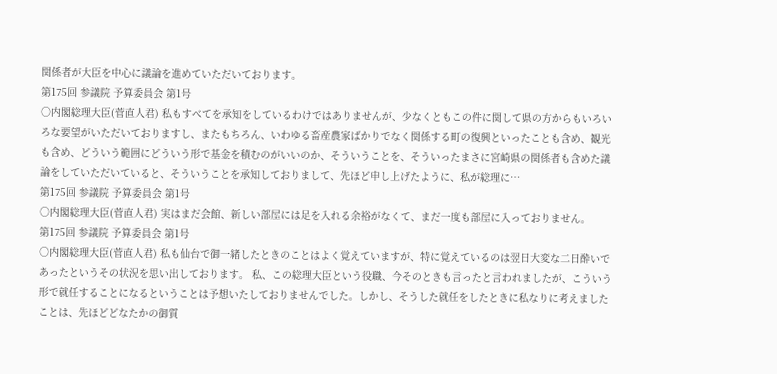関係者が大臣を中心に議論を進めていただいております。
第175回 参議院 予算委員会 第1号
○内閣総理大臣(菅直人君) 私もすべてを承知をしているわけではありませんが、少なくともこの件に関して県の方からもいろいろな要望がいただいておりますし、またもちろん、いわゆる畜産農家ばかりでなく関係する町の復興といったことも含め、観光も含め、どういう範囲にどういう形で基金を積むのがいいのか、そういうことを、そういったまさに宮崎県の関係者も含めた議論をしていただいていると、そういうことを承知しておりまして、先ほど申し上げたように、私が総理に…
第175回 参議院 予算委員会 第1号
○内閣総理大臣(菅直人君) 実はまだ会館、新しい部屋には足を入れる余裕がなくて、まだ一度も部屋に入っておりません。
第175回 参議院 予算委員会 第1号
○内閣総理大臣(菅直人君) 私も仙台で御一緒したときのことはよく覚えていますが、特に覚えているのは翌日大変な二日酔いであったというその状況を思い出しております。 私、この総理大臣という役職、今そのときも言ったと言われましたが、こういう形で就任することになるということは予想いたしておりませんでした。しかし、そうした就任をしたときに私なりに考えましたことは、先ほどどなたかの御質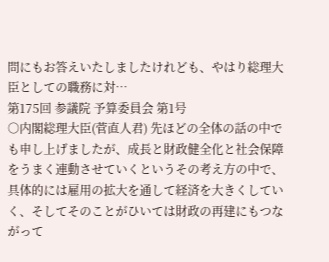問にもお答えいたしましたけれども、やはり総理大臣としての職務に対…
第175回 参議院 予算委員会 第1号
○内閣総理大臣(菅直人君) 先ほどの全体の話の中でも申し上げましたが、成長と財政健全化と社会保障をうまく連動させていくというその考え方の中で、具体的には雇用の拡大を通して経済を大きくしていく、そしてそのことがひいては財政の再建にもつながって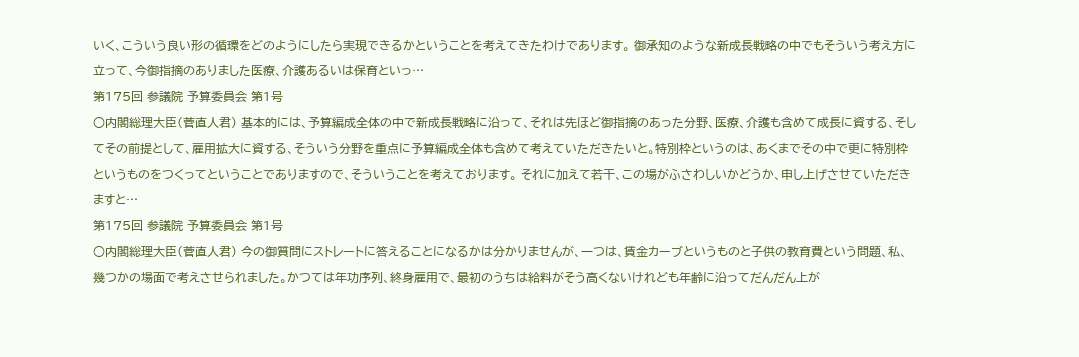いく、こういう良い形の循環をどのようにしたら実現できるかということを考えてきたわけであります。 御承知のような新成長戦略の中でもそういう考え方に立って、今御指摘のありました医療、介護あるいは保育といっ…
第175回 参議院 予算委員会 第1号
○内閣総理大臣(菅直人君) 基本的には、予算編成全体の中で新成長戦略に沿って、それは先ほど御指摘のあった分野、医療、介護も含めて成長に資する、そしてその前提として、雇用拡大に資する、そういう分野を重点に予算編成全体も含めて考えていただきたいと。特別枠というのは、あくまでその中で更に特別枠というものをつくってということでありますので、そういうことを考えております。 それに加えて若干、この場がふさわしいかどうか、申し上げさせていただきますと…
第175回 参議院 予算委員会 第1号
○内閣総理大臣(菅直人君) 今の御質問にストレートに答えることになるかは分かりませんが、一つは、賃金カーブというものと子供の教育費という問題、私、幾つかの場面で考えさせられました。かつては年功序列、終身雇用で、最初のうちは給料がそう高くないけれども年齢に沿ってだんだん上が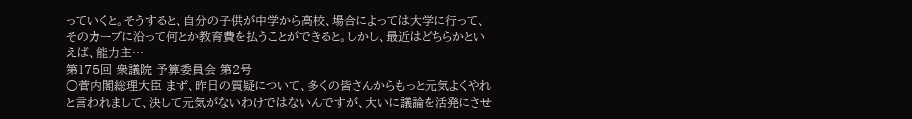っていくと。そうすると、自分の子供が中学から高校、場合によっては大学に行って、そのカーブに沿って何とか教育費を払うことができると。しかし、最近はどちらかといえば、能力主…
第175回 衆議院 予算委員会 第2号
○菅内閣総理大臣 まず、昨日の質疑について、多くの皆さんからもっと元気よくやれと言われまして、決して元気がないわけではないんですが、大いに議論を活発にさせ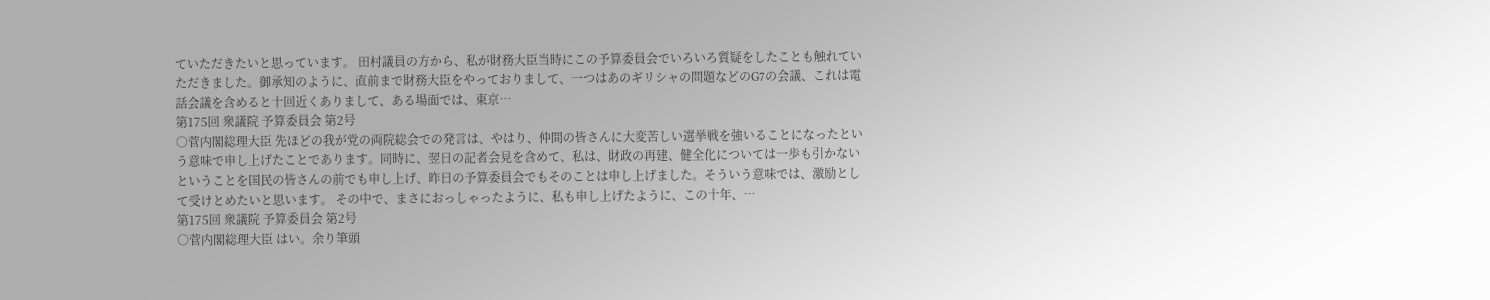ていただきたいと思っています。 田村議員の方から、私が財務大臣当時にこの予算委員会でいろいろ質疑をしたことも触れていただきました。御承知のように、直前まで財務大臣をやっておりまして、一つはあのギリシャの問題などのG7の会議、これは電話会議を含めると十回近くありまして、ある場面では、東京…
第175回 衆議院 予算委員会 第2号
○菅内閣総理大臣 先ほどの我が党の両院総会での発言は、やはり、仲間の皆さんに大変苦しい選挙戦を強いることになったという意味で申し上げたことであります。同時に、翌日の記者会見を含めて、私は、財政の再建、健全化については一歩も引かないということを国民の皆さんの前でも申し上げ、昨日の予算委員会でもそのことは申し上げました。そういう意味では、激励として受けとめたいと思います。 その中で、まさにおっしゃったように、私も申し上げたように、この十年、…
第175回 衆議院 予算委員会 第2号
○菅内閣総理大臣 はい。余り筆頭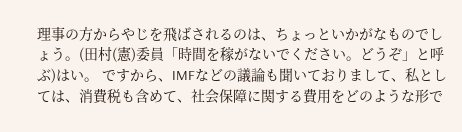理事の方からやじを飛ばされるのは、ちょっといかがなものでしょう。(田村(憲)委員「時間を稼がないでください。どうぞ」と呼ぶ)はい。 ですから、IMFなどの議論も聞いておりまして、私としては、消費税も含めて、社会保障に関する費用をどのような形で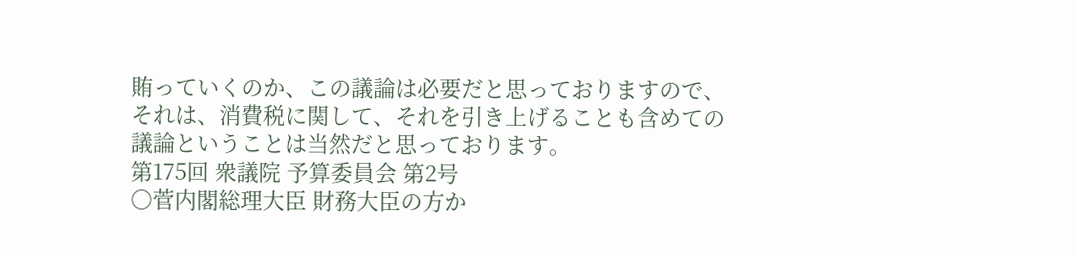賄っていくのか、この議論は必要だと思っておりますので、それは、消費税に関して、それを引き上げることも含めての議論ということは当然だと思っております。
第175回 衆議院 予算委員会 第2号
○菅内閣総理大臣 財務大臣の方か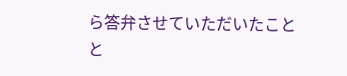ら答弁させていただいたことと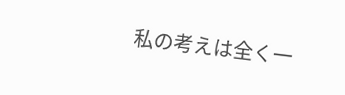私の考えは全く一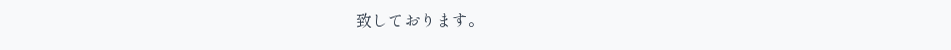致しております。